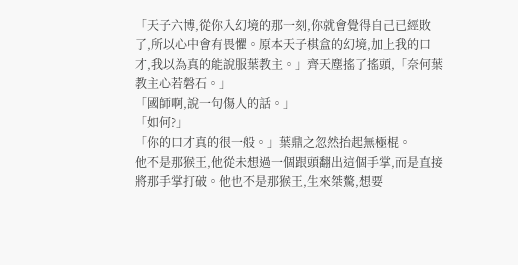「天子六博,從你入幻境的那一刻,你就會覺得自己已經敗了,所以心中會有畏懼。原本天子棋盒的幻境,加上我的口才,我以為真的能說服葉教主。」齊天塵搖了搖頭,「奈何葉教主心若磐石。」
「國師啊,說一句傷人的話。」
「如何?」
「你的口才真的很一般。」葉鼎之忽然抬起無極棍。
他不是那猴王,他從未想過一個跟頭翻出這個手掌,而是直接將那手掌打破。他也不是那猴王,生來桀驁,想要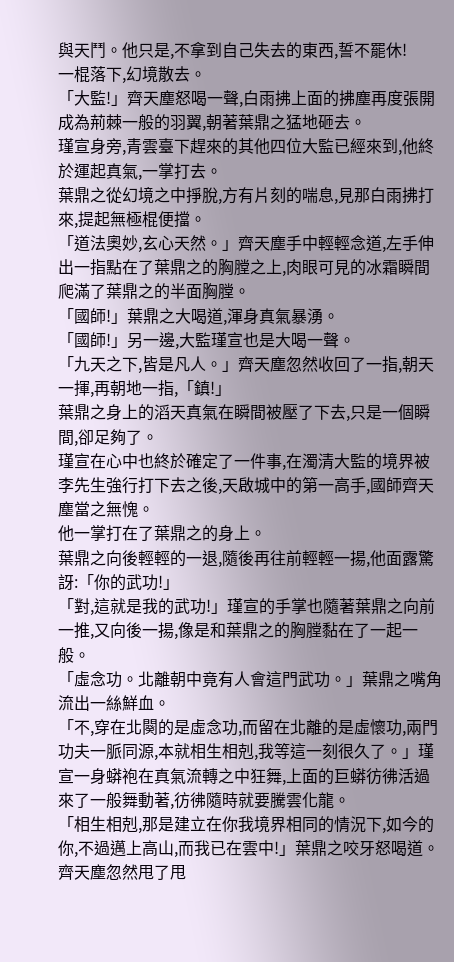與天鬥。他只是,不拿到自己失去的東西,誓不罷休!
一棍落下,幻境散去。
「大監!」齊天塵怒喝一聲,白雨拂上面的拂塵再度張開成為荊棘一般的羽翼,朝著葉鼎之猛地砸去。
瑾宣身旁,青雲臺下趕來的其他四位大監已經來到,他終於運起真氣,一掌打去。
葉鼎之從幻境之中掙脫,方有片刻的喘息,見那白雨拂打來,提起無極棍便擋。
「道法奧妙,玄心天然。」齊天塵手中輕輕念道,左手伸出一指點在了葉鼎之的胸膛之上,肉眼可見的冰霜瞬間爬滿了葉鼎之的半面胸膛。
「國師!」葉鼎之大喝道,渾身真氣暴湧。
「國師!」另一邊,大監瑾宣也是大喝一聲。
「九天之下,皆是凡人。」齊天塵忽然收回了一指,朝天一揮,再朝地一指,「鎮!」
葉鼎之身上的滔天真氣在瞬間被壓了下去,只是一個瞬間,卻足夠了。
瑾宣在心中也終於確定了一件事,在濁清大監的境界被李先生強行打下去之後,天啟城中的第一高手,國師齊天塵當之無愧。
他一掌打在了葉鼎之的身上。
葉鼎之向後輕輕的一退,隨後再往前輕輕一揚,他面露驚訝:「你的武功!」
「對,這就是我的武功!」瑾宣的手掌也隨著葉鼎之向前一推,又向後一揚,像是和葉鼎之的胸膛黏在了一起一般。
「虛念功。北離朝中竟有人會這門武功。」葉鼎之嘴角流出一絲鮮血。
「不,穿在北闋的是虛念功,而留在北離的是虛懷功,兩門功夫一脈同源,本就相生相剋,我等這一刻很久了。」瑾宣一身蟒袍在真氣流轉之中狂舞,上面的巨蟒彷彿活過來了一般舞動著,彷彿隨時就要騰雲化龍。
「相生相剋,那是建立在你我境界相同的情況下,如今的你,不過邁上高山,而我已在雲中!」葉鼎之咬牙怒喝道。
齊天塵忽然甩了甩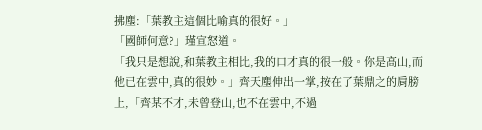拂塵:「葉教主這個比喻真的很好。」
「國師何意?」瑾宣怒道。
「我只是想說,和葉教主相比,我的口才真的很一般。你是高山,而他已在雲中,真的很妙。」齊天塵伸出一掌,按在了葉鼎之的肩膀上,「齊某不才,未曾登山,也不在雲中,不過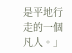是平地行走的一個凡人。」